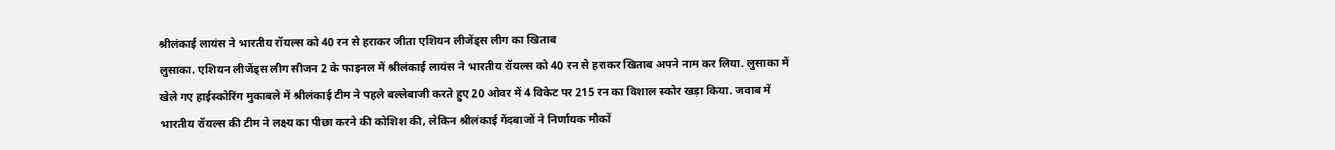श्रीलंकाई लायंस ने भारतीय रॉयल्स को 40 रन से हराकर जीता एशियन लीजेंड्स लीग का खिताब
लुसाका. एशियन लीजेंड्स लीग सीजन 2 के फाइनल में श्रीलंकाई लायंस ने भारतीय रॉयल्स को 40 रन से हराकर खिताब अपने नाम कर लिया. लुसाका में खेले गए हाईस्कोरिंग मुकाबले में श्रीलंकाई टीम ने पहले बल्लेबाजी करते हुए 20 ओवर में 4 विकेट पर 215 रन का विशाल स्कोर खड़ा किया. जवाब में भारतीय रॉयल्स की टीम ने लक्ष्य का पीछा करने की कोशिश की, लेकिन श्रीलंकाई गेंदबाजों ने निर्णायक मौकों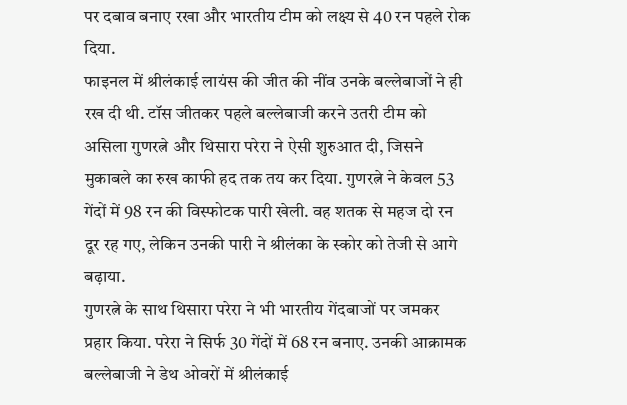पर दबाव बनाए रखा और भारतीय टीम को लक्ष्य से 40 रन पहले रोक दिया.
फाइनल में श्रीलंकाई लायंस की जीत की नींव उनके बल्लेबाजों ने ही रख दी थी. टॉस जीतकर पहले बल्लेबाजी करने उतरी टीम को असिला गुणरत्ने और थिसारा परेरा ने ऐसी शुरुआत दी, जिसने मुकाबले का रुख काफी हद तक तय कर दिया. गुणरत्ने ने केवल 53 गेंदों में 98 रन की विस्फोटक पारी खेली. वह शतक से महज दो रन दूर रह गए, लेकिन उनकी पारी ने श्रीलंका के स्कोर को तेजी से आगे बढ़ाया.
गुणरत्ने के साथ थिसारा परेरा ने भी भारतीय गेंदबाजों पर जमकर प्रहार किया. परेरा ने सिर्फ 30 गेंदों में 68 रन बनाए. उनकी आक्रामक बल्लेबाजी ने डेथ ओवरों में श्रीलंकाई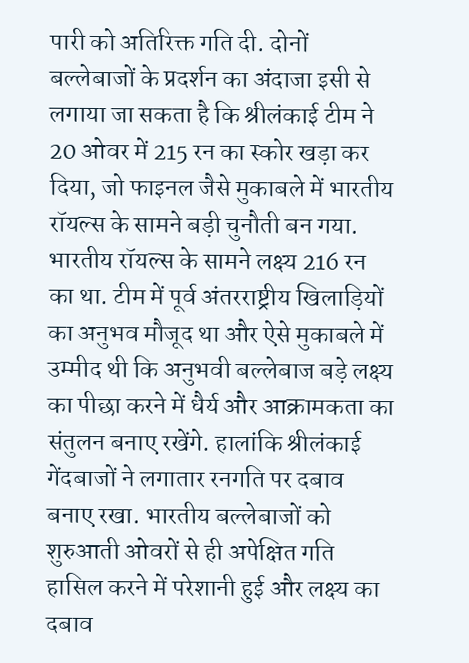पारी को अतिरिक्त गति दी. दोनों बल्लेबाजों के प्रदर्शन का अंदाजा इसी से लगाया जा सकता है कि श्रीलंकाई टीम ने 20 ओवर में 215 रन का स्कोर खड़ा कर दिया, जो फाइनल जैसे मुकाबले में भारतीय रॉयल्स के सामने बड़ी चुनौती बन गया.
भारतीय रॉयल्स के सामने लक्ष्य 216 रन का था. टीम में पूर्व अंतरराष्ट्रीय खिलाड़ियों का अनुभव मौजूद था और ऐसे मुकाबले में उम्मीद थी कि अनुभवी बल्लेबाज बड़े लक्ष्य का पीछा करने में धैर्य और आक्रामकता का संतुलन बनाए रखेंगे. हालांकि श्रीलंकाई गेंदबाजों ने लगातार रनगति पर दबाव बनाए रखा. भारतीय बल्लेबाजों को शुरुआती ओवरों से ही अपेक्षित गति हासिल करने में परेशानी हुई और लक्ष्य का दबाव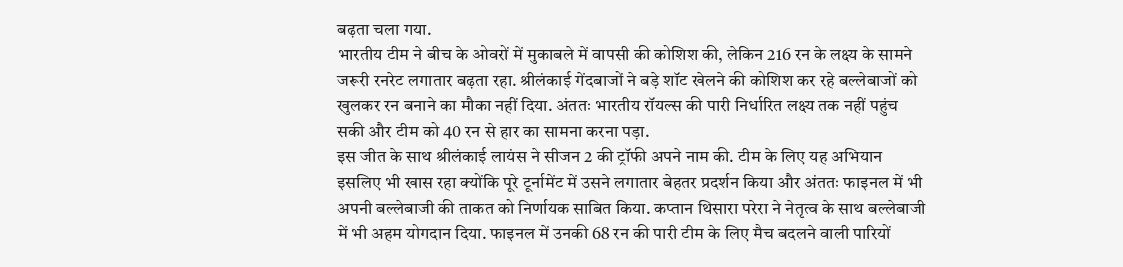बढ़ता चला गया.
भारतीय टीम ने बीच के ओवरों में मुकाबले में वापसी की कोशिश की, लेकिन 216 रन के लक्ष्य के सामने जरूरी रनरेट लगातार बढ़ता रहा. श्रीलंकाई गेंदबाजों ने बड़े शॉट खेलने की कोशिश कर रहे बल्लेबाजों को खुलकर रन बनाने का मौका नहीं दिया. अंततः भारतीय रॉयल्स की पारी निर्धारित लक्ष्य तक नहीं पहुंच सकी और टीम को 40 रन से हार का सामना करना पड़ा.
इस जीत के साथ श्रीलंकाई लायंस ने सीजन 2 की ट्रॉफी अपने नाम की. टीम के लिए यह अभियान इसलिए भी खास रहा क्योंकि पूरे टूर्नामेंट में उसने लगातार बेहतर प्रदर्शन किया और अंततः फाइनल में भी अपनी बल्लेबाजी की ताकत को निर्णायक साबित किया. कप्तान थिसारा परेरा ने नेतृत्व के साथ बल्लेबाजी में भी अहम योगदान दिया. फाइनल में उनकी 68 रन की पारी टीम के लिए मैच बदलने वाली पारियों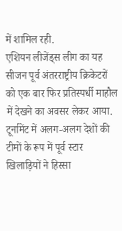में शामिल रही.
एशियन लीजेंड्स लीग का यह सीजन पूर्व अंतरराष्ट्रीय क्रिकेटरों को एक बार फिर प्रतिस्पर्धी माहौल में देखने का अवसर लेकर आया. टूर्नामेंट में अलग-अलग देशों की टीमों के रूप में पूर्व स्टार खिलाड़ियों ने हिस्सा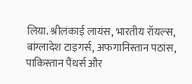लिया. श्रीलंकाई लायंस, भारतीय रॉयल्स, बांग्लादेश टाइगर्स, अफगानिस्तान पठांस, पाकिस्तान पैंथर्स और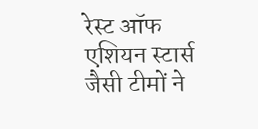रेस्ट ऑफ एशियन स्टार्स जैसी टीमों ने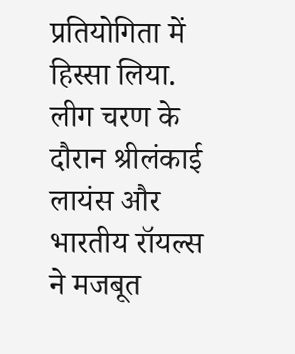प्रतियोगिता में हिस्सा लिया.
लीग चरण के दौरान श्रीलंकाई लायंस और भारतीय रॉयल्स ने मजबूत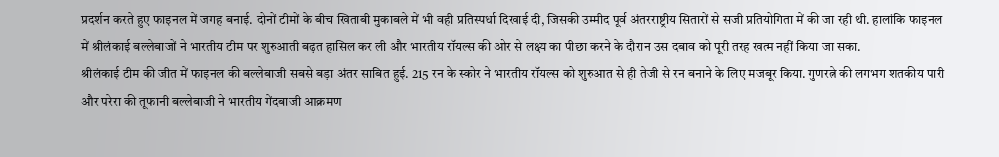प्रदर्शन करते हुए फाइनल में जगह बनाई. दोनों टीमों के बीच खिताबी मुकाबले में भी वही प्रतिस्पर्धा दिखाई दी, जिसकी उम्मीद पूर्व अंतरराष्ट्रीय सितारों से सजी प्रतियोगिता में की जा रही थी. हालांकि फाइनल में श्रीलंकाई बल्लेबाजों ने भारतीय टीम पर शुरुआती बढ़त हासिल कर ली और भारतीय रॉयल्स की ओर से लक्ष्य का पीछा करने के दौरान उस दबाव को पूरी तरह खत्म नहीं किया जा सका.
श्रीलंकाई टीम की जीत में फाइनल की बल्लेबाजी सबसे बड़ा अंतर साबित हुई. 215 रन के स्कोर ने भारतीय रॉयल्स को शुरुआत से ही तेजी से रन बनाने के लिए मजबूर किया. गुणरत्ने की लगभग शतकीय पारी और परेरा की तूफानी बल्लेबाजी ने भारतीय गेंदबाजी आक्रमण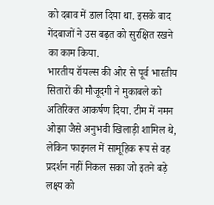को दबाव में डाल दिया था. इसके बाद गेंदबाजों ने उस बढ़त को सुरक्षित रखने का काम किया.
भारतीय रॉयल्स की ओर से पूर्व भारतीय सितारों की मौजूदगी ने मुकाबले को अतिरिक्त आकर्षण दिया. टीम में नमन ओझा जैसे अनुभवी खिलाड़ी शामिल थे, लेकिन फाइनल में सामूहिक रूप से वह प्रदर्शन नहीं निकल सका जो इतने बड़े लक्ष्य को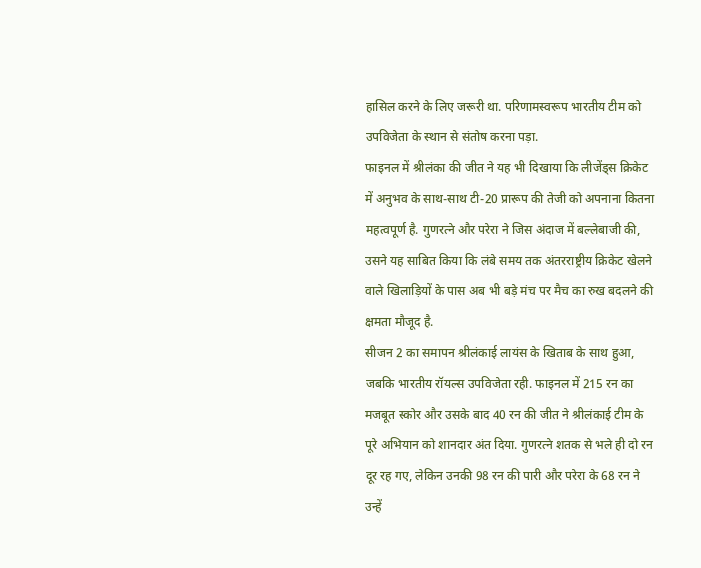हासिल करने के लिए जरूरी था. परिणामस्वरूप भारतीय टीम को उपविजेता के स्थान से संतोष करना पड़ा.
फाइनल में श्रीलंका की जीत ने यह भी दिखाया कि लीजेंड्स क्रिकेट में अनुभव के साथ-साथ टी-20 प्रारूप की तेजी को अपनाना कितना महत्वपूर्ण है. गुणरत्ने और परेरा ने जिस अंदाज में बल्लेबाजी की, उसने यह साबित किया कि लंबे समय तक अंतरराष्ट्रीय क्रिकेट खेलने वाले खिलाड़ियों के पास अब भी बड़े मंच पर मैच का रुख बदलने की क्षमता मौजूद है.
सीजन 2 का समापन श्रीलंकाई लायंस के खिताब के साथ हुआ, जबकि भारतीय रॉयल्स उपविजेता रही. फाइनल में 215 रन का मजबूत स्कोर और उसके बाद 40 रन की जीत ने श्रीलंकाई टीम के पूरे अभियान को शानदार अंत दिया. गुणरत्ने शतक से भले ही दो रन दूर रह गए, लेकिन उनकी 98 रन की पारी और परेरा के 68 रन ने उन्हें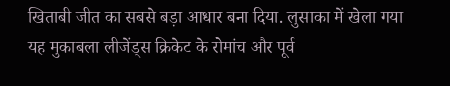खिताबी जीत का सबसे बड़ा आधार बना दिया. लुसाका में खेला गया यह मुकाबला लीजेंड्स क्रिकेट के रोमांच और पूर्व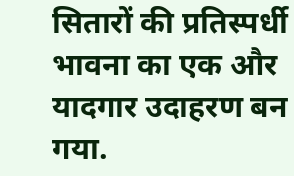सितारों की प्रतिस्पर्धी भावना का एक और यादगार उदाहरण बन गया.